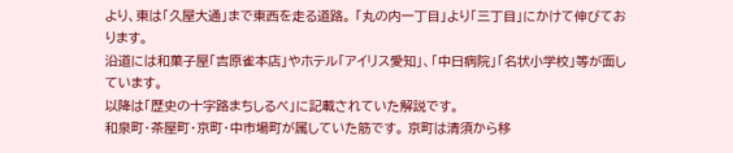より、東は「久屋大通」まで東西を走る道路。 「丸の内一丁目」より「三丁目」にかけて伸びております。
沿道には和菓子屋「吉原雀本店」やホテル「アイリス愛知」、「中日病院」「名状小学校」等が面しています。
以降は「歴史の十字路まちしるべ」に記載されていた解説です。
和泉町・茶屋町・京町・中市場町が属していた筋です。 京町は清須から移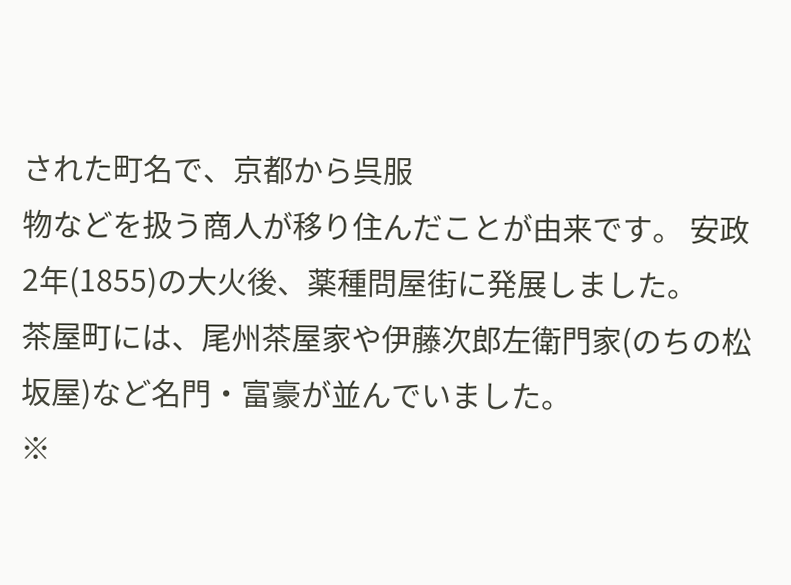された町名で、京都から呉服
物などを扱う商人が移り住んだことが由来です。 安政2年(1855)の大火後、薬種問屋街に発展しました。
茶屋町には、尾州茶屋家や伊藤次郎左衛門家(のちの松坂屋)など名門・富豪が並んでいました。
※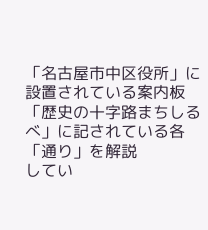「名古屋市中区役所」に設置されている案内板「歴史の十字路まちしるべ」に記されている各「通り」を解説
してい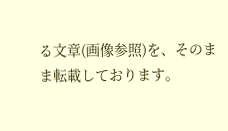る文章(画像参照)を、そのまま転載しております。